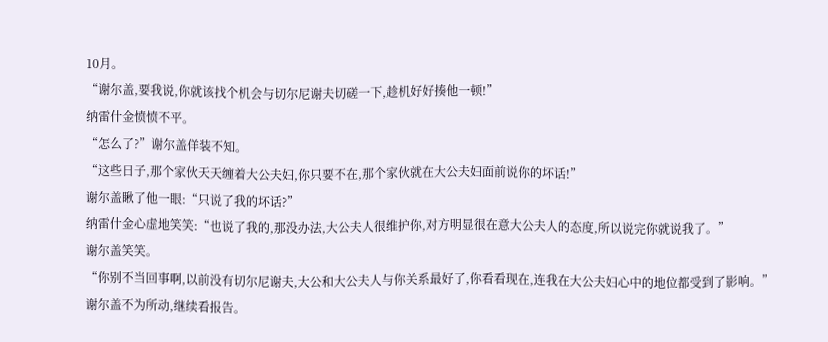10月。
“谢尔盖,要我说,你就该找个机会与切尔尼谢夫切磋一下,趁机好好揍他一顿!”
纳雷什金愤愤不平。
“怎么了?”谢尔盖佯装不知。
“这些日子,那个家伙天天缠着大公夫妇,你只要不在,那个家伙就在大公夫妇面前说你的坏话!”
谢尔盖瞅了他一眼:“只说了我的坏话?”
纳雷什金心虚地笑笑:“也说了我的,那没办法,大公夫人很维护你,对方明显很在意大公夫人的态度,所以说完你就说我了。”
谢尔盖笑笑。
“你别不当回事啊,以前没有切尔尼谢夫,大公和大公夫人与你关系最好了,你看看现在,连我在大公夫妇心中的地位都受到了影响。”
谢尔盖不为所动,继续看报告。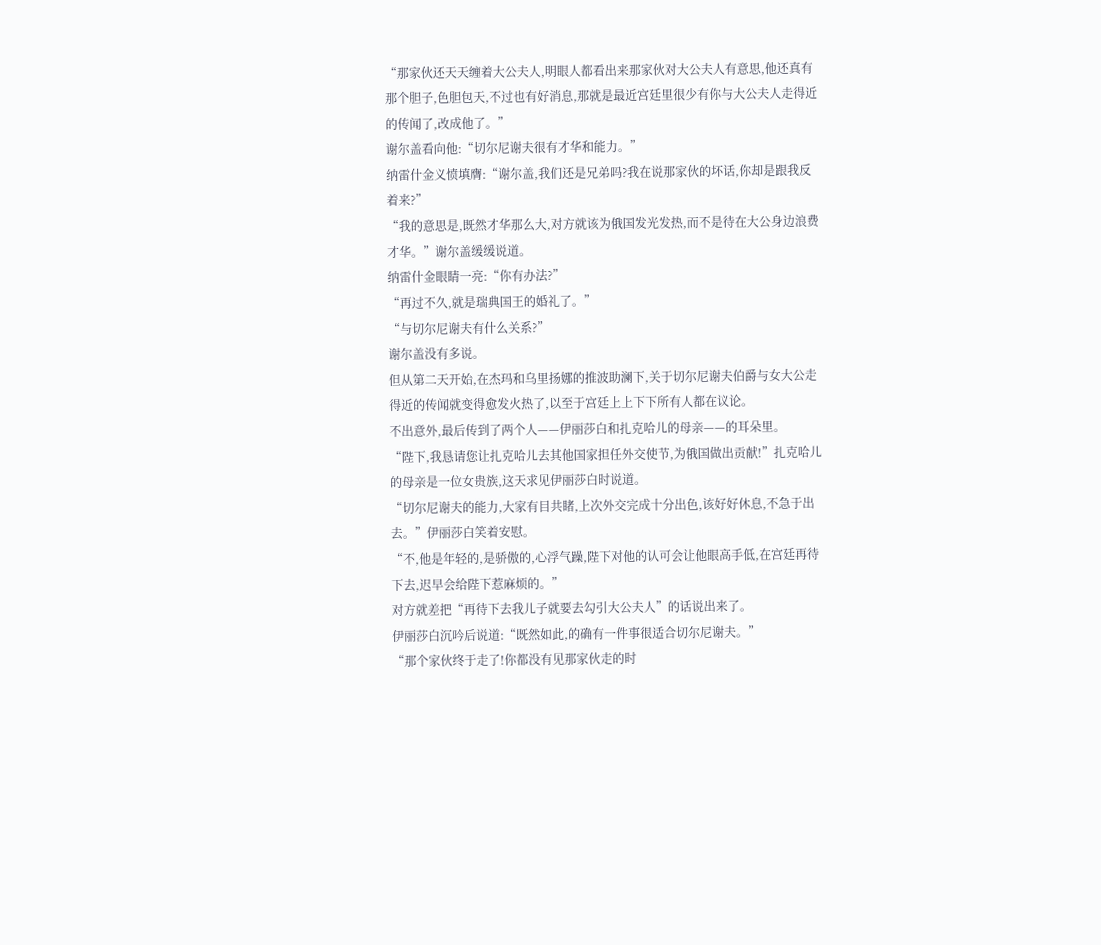“那家伙还天天缠着大公夫人,明眼人都看出来那家伙对大公夫人有意思,他还真有那个胆子,色胆包天,不过也有好消息,那就是最近宫廷里很少有你与大公夫人走得近的传闻了,改成他了。”
谢尔盖看向他:“切尔尼谢夫很有才华和能力。”
纳雷什金义愤填膺:“谢尔盖,我们还是兄弟吗?我在说那家伙的坏话,你却是跟我反着来?”
“我的意思是,既然才华那么大,对方就该为俄国发光发热,而不是待在大公身边浪费才华。”谢尔盖缓缓说道。
纳雷什金眼睛一亮:“你有办法?”
“再过不久,就是瑞典国王的婚礼了。”
“与切尔尼谢夫有什么关系?”
谢尔盖没有多说。
但从第二天开始,在杰玛和乌里扬娜的推波助澜下,关于切尔尼谢夫伯爵与女大公走得近的传闻就变得愈发火热了,以至于宫廷上上下下所有人都在议论。
不出意外,最后传到了两个人——伊丽莎白和扎克哈儿的母亲——的耳朵里。
“陛下,我恳请您让扎克哈儿去其他国家担任外交使节,为俄国做出贡献!”扎克哈儿的母亲是一位女贵族,这天求见伊丽莎白时说道。
“切尔尼谢夫的能力,大家有目共睹,上次外交完成十分出色,该好好休息,不急于出去。”伊丽莎白笑着安慰。
“不,他是年轻的,是骄傲的,心浮气躁,陛下对他的认可会让他眼高手低,在宫廷再待下去,迟早会给陛下惹麻烦的。”
对方就差把“再待下去我儿子就要去勾引大公夫人”的话说出来了。
伊丽莎白沉吟后说道:“既然如此,的确有一件事很适合切尔尼谢夫。”
“那个家伙终于走了!你都没有见那家伙走的时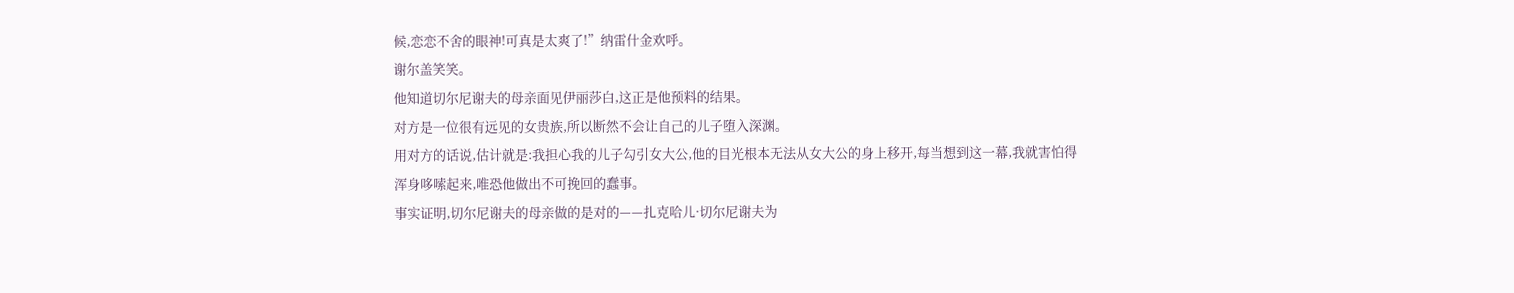候,恋恋不舍的眼神!可真是太爽了!”纳雷什金欢呼。
谢尔盖笑笑。
他知道切尔尼谢夫的母亲面见伊丽莎白,这正是他预料的结果。
对方是一位很有远见的女贵族,所以断然不会让自己的儿子堕入深渊。
用对方的话说,估计就是:我担心我的儿子勾引女大公,他的目光根本无法从女大公的身上移开,每当想到这一幕,我就害怕得浑身哆嗦起来,唯恐他做出不可挽回的蠢事。
事实证明,切尔尼谢夫的母亲做的是对的——扎克哈儿·切尔尼谢夫为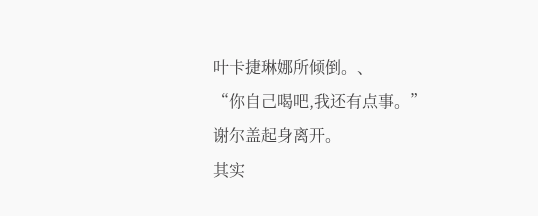叶卡捷琳娜所倾倒。、
“你自己喝吧,我还有点事。”
谢尔盖起身离开。
其实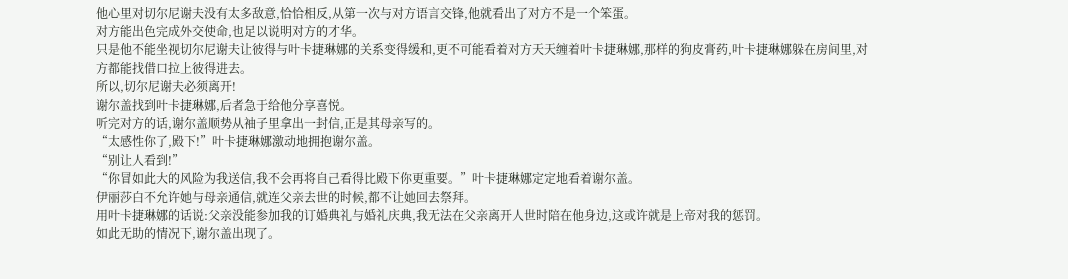他心里对切尔尼谢夫没有太多敌意,恰恰相反,从第一次与对方语言交锋,他就看出了对方不是一个笨蛋。
对方能出色完成外交使命,也足以说明对方的才华。
只是他不能坐视切尔尼谢夫让彼得与叶卡捷琳娜的关系变得缓和,更不可能看着对方天天缠着叶卡捷琳娜,那样的狗皮膏药,叶卡捷琳娜躲在房间里,对方都能找借口拉上彼得进去。
所以,切尔尼谢夫必须离开!
谢尔盖找到叶卡捷琳娜,后者急于给他分享喜悦。
听完对方的话,谢尔盖顺势从袖子里拿出一封信,正是其母亲写的。
“太感性你了,殿下!”叶卡捷琳娜激动地拥抱谢尔盖。
“别让人看到!”
“你冒如此大的风险为我送信,我不会再将自己看得比殿下你更重要。”叶卡捷琳娜定定地看着谢尔盖。
伊丽莎白不允许她与母亲通信,就连父亲去世的时候,都不让她回去祭拜。
用叶卡捷琳娜的话说:父亲没能参加我的订婚典礼与婚礼庆典,我无法在父亲离开人世时陪在他身边,这或许就是上帝对我的惩罚。
如此无助的情况下,谢尔盖出现了。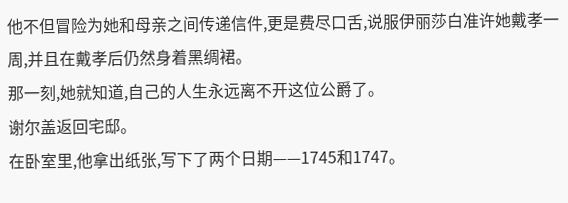他不但冒险为她和母亲之间传递信件,更是费尽口舌,说服伊丽莎白准许她戴孝一周,并且在戴孝后仍然身着黑绸裙。
那一刻,她就知道,自己的人生永远离不开这位公爵了。
谢尔盖返回宅邸。
在卧室里,他拿出纸张,写下了两个日期——1745和1747。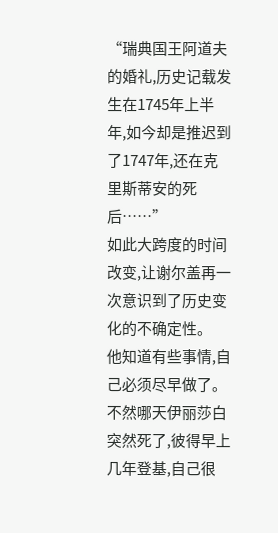“瑞典国王阿道夫的婚礼,历史记载发生在1745年上半年,如今却是推迟到了1747年,还在克里斯蒂安的死后……”
如此大跨度的时间改变,让谢尔盖再一次意识到了历史变化的不确定性。
他知道有些事情,自己必须尽早做了。
不然哪天伊丽莎白突然死了,彼得早上几年登基,自己很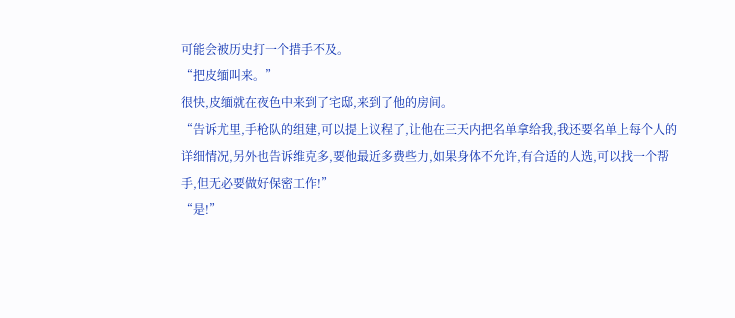可能会被历史打一个措手不及。
“把皮缅叫来。”
很快,皮缅就在夜色中来到了宅邸,来到了他的房间。
“告诉尤里,手枪队的组建,可以提上议程了,让他在三天内把名单拿给我,我还要名单上每个人的详细情况,另外也告诉维克多,要他最近多费些力,如果身体不允许,有合适的人选,可以找一个帮手,但无必要做好保密工作!”
“是!”